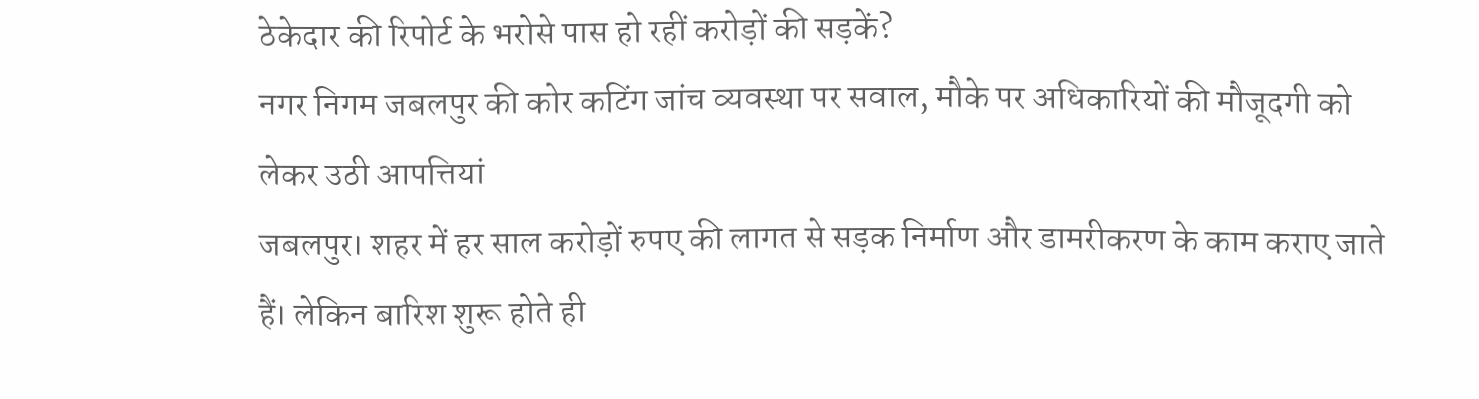ठेकेदार की रिपोर्ट के भरोसे पास हो रहीं करोड़ों की सड़कें?
नगर निगम जबलपुर की कोर कटिंग जांच व्यवस्था पर सवाल, मौके पर अधिकारियों की मौजूदगी को लेकर उठी आपत्तियां
जबलपुर। शहर में हर साल करोड़ों रुपए की लागत से सड़क निर्माण और डामरीकरण के काम कराए जाते हैं। लेकिन बारिश शुरू होते ही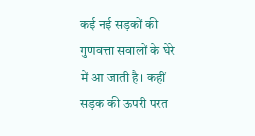कई नई सड़कों की गुणवत्ता सवालों के घेरे में आ जाती है। कहीं सड़क की ऊपरी परत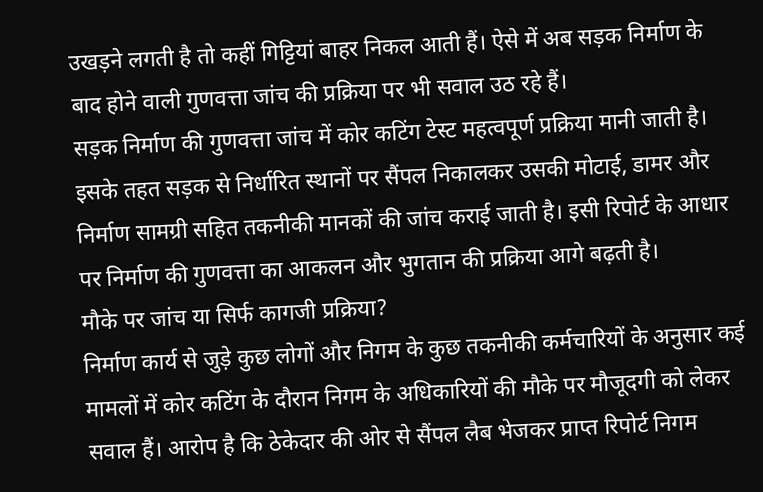उखड़ने लगती है तो कहीं गिट्टियां बाहर निकल आती हैं। ऐसे में अब सड़क निर्माण के बाद होने वाली गुणवत्ता जांच की प्रक्रिया पर भी सवाल उठ रहे हैं।
सड़क निर्माण की गुणवत्ता जांच में कोर कटिंग टेस्ट महत्वपूर्ण प्रक्रिया मानी जाती है। इसके तहत सड़क से निर्धारित स्थानों पर सैंपल निकालकर उसकी मोटाई, डामर और निर्माण सामग्री सहित तकनीकी मानकों की जांच कराई जाती है। इसी रिपोर्ट के आधार पर निर्माण की गुणवत्ता का आकलन और भुगतान की प्रक्रिया आगे बढ़ती है।
मौके पर जांच या सिर्फ कागजी प्रक्रिया?
निर्माण कार्य से जुड़े कुछ लोगों और निगम के कुछ तकनीकी कर्मचारियों के अनुसार कई मामलों में कोर कटिंग के दौरान निगम के अधिकारियों की मौके पर मौजूदगी को लेकर सवाल हैं। आरोप है कि ठेकेदार की ओर से सैंपल लैब भेजकर प्राप्त रिपोर्ट निगम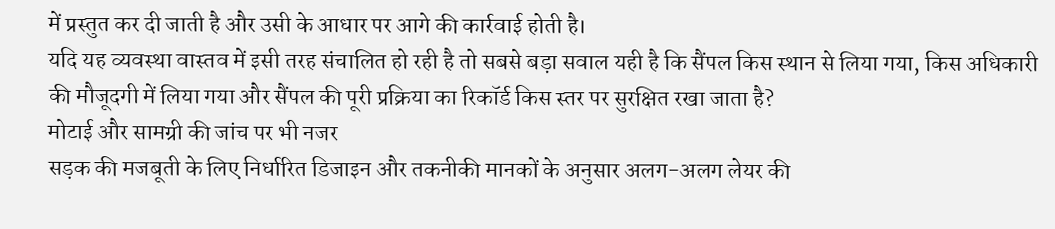में प्रस्तुत कर दी जाती है और उसी के आधार पर आगे की कार्रवाई होती है।
यदि यह व्यवस्था वास्तव में इसी तरह संचालित हो रही है तो सबसे बड़ा सवाल यही है कि सैंपल किस स्थान से लिया गया, किस अधिकारी की मौजूदगी में लिया गया और सैंपल की पूरी प्रक्रिया का रिकॉर्ड किस स्तर पर सुरक्षित रखा जाता है?
मोटाई और सामग्री की जांच पर भी नजर
सड़क की मजबूती के लिए निर्धारित डिजाइन और तकनीकी मानकों के अनुसार अलग-अलग लेयर की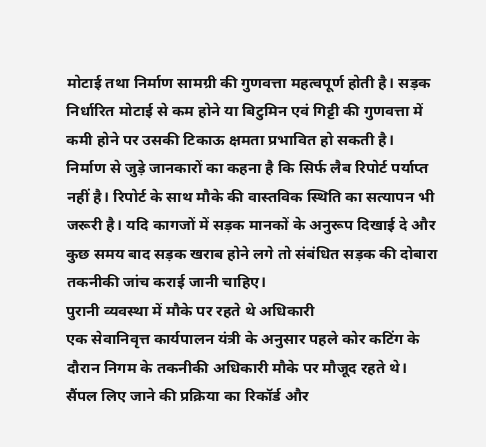मोटाई तथा निर्माण सामग्री की गुणवत्ता महत्वपूर्ण होती है। सड़क निर्धारित मोटाई से कम होने या बिटुमिन एवं गिट्टी की गुणवत्ता में कमी होने पर उसकी टिकाऊ क्षमता प्रभावित हो सकती है।
निर्माण से जुड़े जानकारों का कहना है कि सिर्फ लैब रिपोर्ट पर्याप्त नहीं है। रिपोर्ट के साथ मौके की वास्तविक स्थिति का सत्यापन भी जरूरी है। यदि कागजों में सड़क मानकों के अनुरूप दिखाई दे और कुछ समय बाद सड़क खराब होने लगे तो संबंधित सड़क की दोबारा तकनीकी जांच कराई जानी चाहिए।
पुरानी व्यवस्था में मौके पर रहते थे अधिकारी
एक सेवानिवृत्त कार्यपालन यंत्री के अनुसार पहले कोर कटिंग के दौरान निगम के तकनीकी अधिकारी मौके पर मौजूद रहते थे। सैंपल लिए जाने की प्रक्रिया का रिकॉर्ड और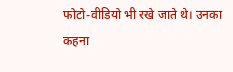फोटो-वीडियो भी रखे जाते थे। उनका कहना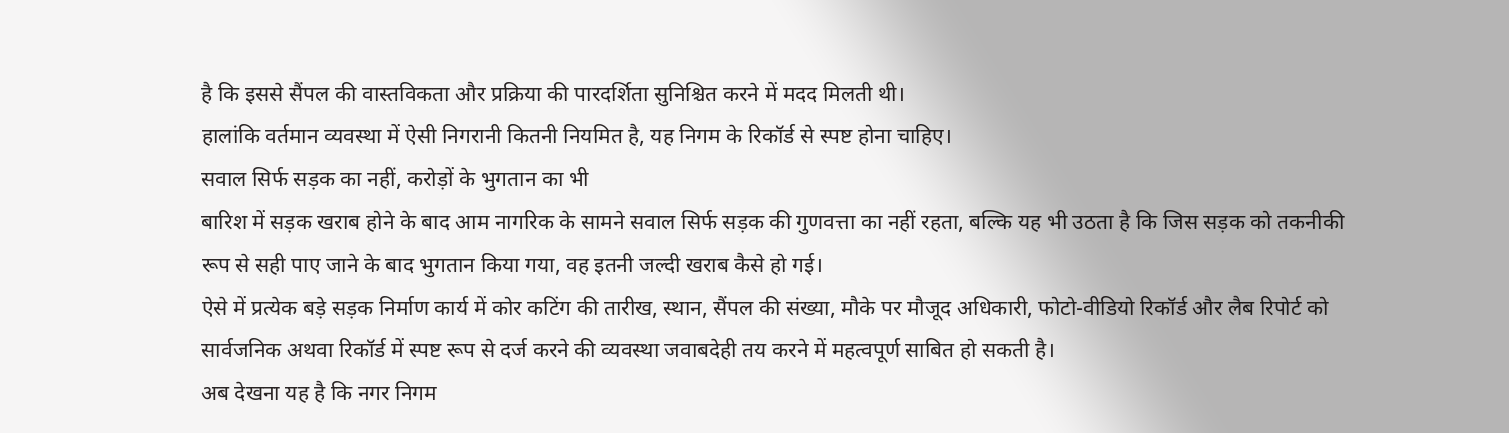है कि इससे सैंपल की वास्तविकता और प्रक्रिया की पारदर्शिता सुनिश्चित करने में मदद मिलती थी।
हालांकि वर्तमान व्यवस्था में ऐसी निगरानी कितनी नियमित है, यह निगम के रिकॉर्ड से स्पष्ट होना चाहिए।
सवाल सिर्फ सड़क का नहीं, करोड़ों के भुगतान का भी
बारिश में सड़क खराब होने के बाद आम नागरिक के सामने सवाल सिर्फ सड़क की गुणवत्ता का नहीं रहता, बल्कि यह भी उठता है कि जिस सड़क को तकनीकी रूप से सही पाए जाने के बाद भुगतान किया गया, वह इतनी जल्दी खराब कैसे हो गई।
ऐसे में प्रत्येक बड़े सड़क निर्माण कार्य में कोर कटिंग की तारीख, स्थान, सैंपल की संख्या, मौके पर मौजूद अधिकारी, फोटो-वीडियो रिकॉर्ड और लैब रिपोर्ट को सार्वजनिक अथवा रिकॉर्ड में स्पष्ट रूप से दर्ज करने की व्यवस्था जवाबदेही तय करने में महत्वपूर्ण साबित हो सकती है।
अब देखना यह है कि नगर निगम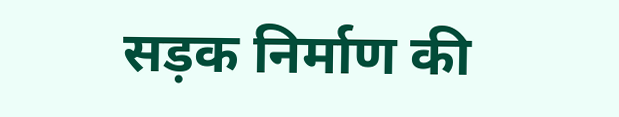सड़क निर्माण की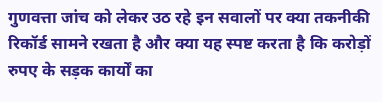गुणवत्ता जांच को लेकर उठ रहे इन सवालों पर क्या तकनीकी रिकॉर्ड सामने रखता है और क्या यह स्पष्ट करता है कि करोड़ों रुपए के सड़क कार्यों का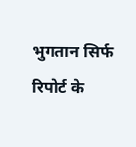भुगतान सिर्फ रिपोर्ट के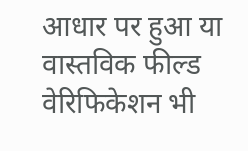आधार पर हुआ या वास्तविक फील्ड वेरिफिकेशन भी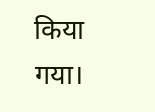किया गया।